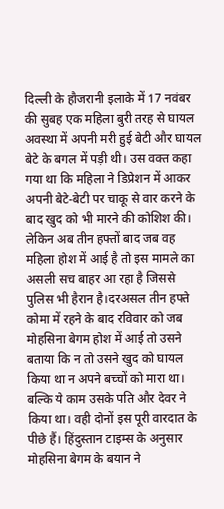दिल्ली के हौजरानी इलाके में 17 नवंबर की सुबह एक महिला बुरी तरह से घायल अवस्था में अपनी मरी हुई बेटी और घायल बेटे के बगल में पड़ी थी। उस वक्त कहा गया था कि महिला ने डिप्रेशन में आकर अपनी बेटे-बेटी पर चाकू से वार करने के बाद खुद को भी मारने की कोशिश की। लेकिन अब तीन हफ्तों बाद जब वह महिला होश में आई है तो इस मामले का असली सच बाहर आ रहा है जिससे पुलिस भी हैरान है।दरअसल तीन हफ्ते कोमा में रहने के बाद रविवार को जब मोहसिना बेगम होश में आई तो उसने बताया कि न तो उसने खुद को घायल किया था न अपने बच्चों को मारा था। बल्कि ये काम उसके पति और देवर ने किया था। वही दोनों इस पूरी वारदात के पीछे हैं। हिंदुस्तान टाइम्स के अनुसार मोहसिना बेगम के बयान ने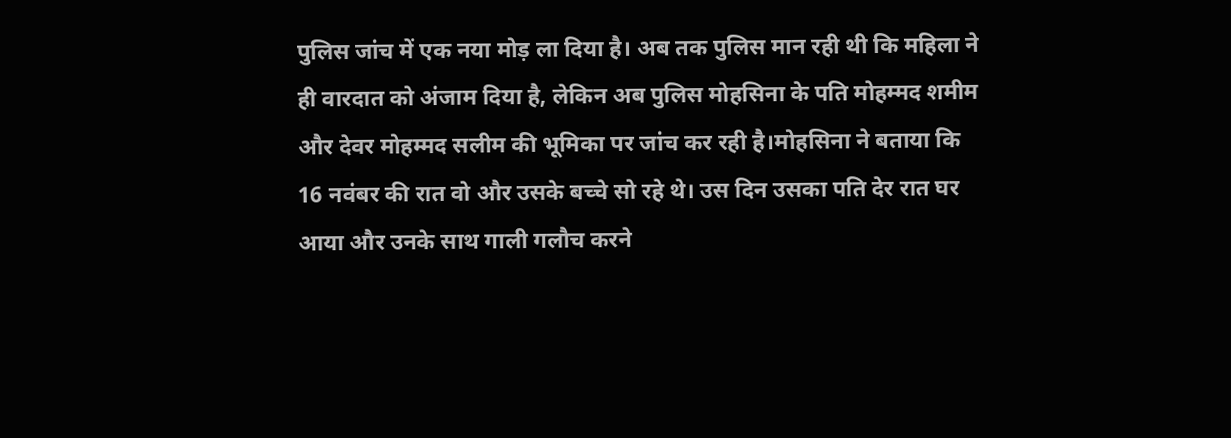पुलिस जांच में एक नया मोड़ ला दिया है। अब तक पुलिस मान रही थी कि महिला ने ही वारदात को अंजाम दिया है, लेकिन अब पुलिस मोहसिना के पति मोहम्मद शमीम और देवर मोहम्मद सलीम की भूमिका पर जांच कर रही है।मोहसिना ने बताया कि 16 नवंबर की रात वो और उसके बच्चे सो रहे थे। उस दिन उसका पति देर रात घर आया और उनके साथ गाली गलौच करने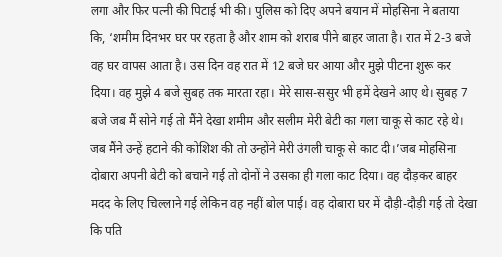लगा और फिर पत्नी की पिटाई भी की। पुलिस को दिए अपने बयान में मोहसिना ने बताया कि, ‘शमीम दिनभर घर पर रहता है और शाम को शराब पीने बाहर जाता है। रात में 2-3 बजे वह घर वापस आता है। उस दिन वह रात में 12 बजे घर आया और मुझे पीटना शुरू कर दिया। वह मुझे 4 बजे सुबह तक मारता रहा। मेरे सास-ससुर भी हमें देखने आए थे। सुबह 7 बजे जब मैं सोने गई तो मैंने देखा शमीम और सलीम मेरी बेटी का गला चाकू से काट रहे थे। जब मैंने उन्हें हटाने की कोशिश की तो उन्होंने मेरी उंगली चाकू से काट दी।’जब मोहसिना दोबारा अपनी बेटी को बचाने गई तो दोनों ने उसका ही गला काट दिया। वह दौड़कर बाहर मदद के लिए चिल्लाने गई लेकिन वह नहीं बोल पाई। वह दोबारा घर में दौड़ी-दौड़ी गई तो देखा कि पति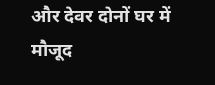और देवर दोनों घर में मौजूद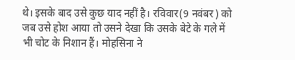थे। इसके बाद उसे कुछ याद नहीं है। रविवार(9 नवंबर) को जब उसे होश आया तो उसने देखा कि उसके बेटे के गले में भी चोट के निशान हैं। मोहसिना ने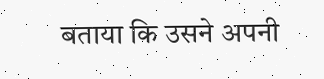बताया कि उसने अपनी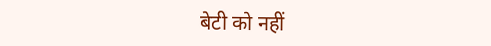बेटी को नहीं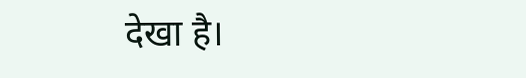देखा है।